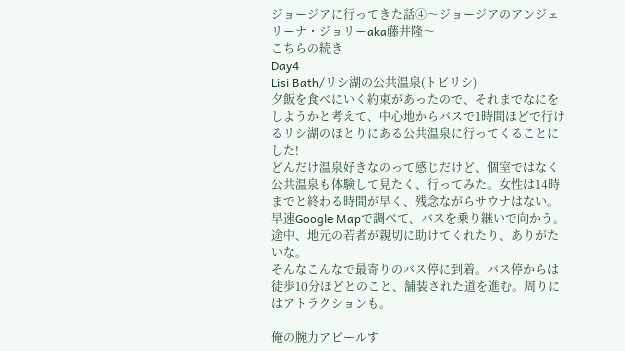ジョージアに行ってきた話④〜ジョージアのアンジェリーナ・ジョリーaka藤井隆〜
こちらの続き
Day4
Lisi Bath/リシ湖の公共温泉(トビリシ)
夕飯を食べにいく約束があったので、それまでなにをしようかと考えて、中心地からバスで1時間ほどで行けるリシ湖のほとりにある公共温泉に行ってくることにした!
どんだけ温泉好きなのって感じだけど、個室ではなく公共温泉も体験して見たく、行ってみた。女性は14時までと終わる時間が早く、残念ながらサウナはない。
早速Google Mapで調べて、バスを乗り継いで向かう。途中、地元の若者が親切に助けてくれたり、ありがたいな。
そんなこんなで最寄りのバス停に到着。バス停からは徒歩10分ほどとのこと、舗装された道を進む。周りにはアトラクションも。

俺の腕力アピールす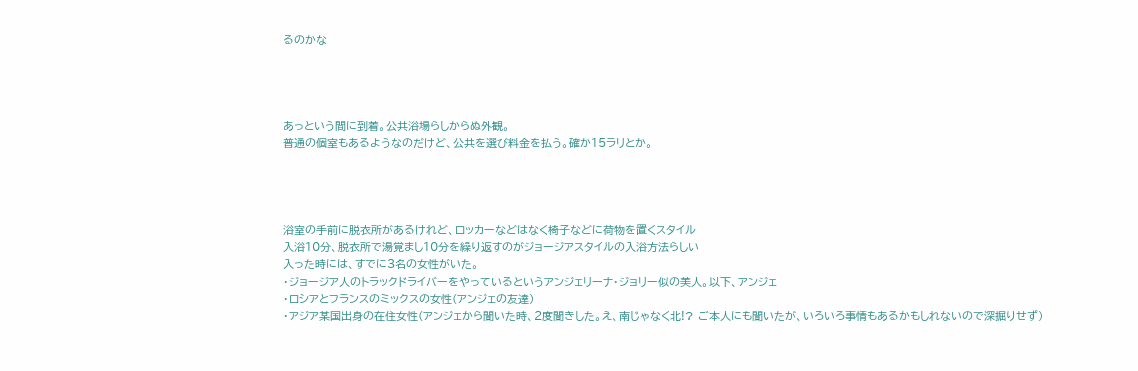るのかな




あっという間に到着。公共浴場らしからぬ外観。
普通の個室もあるようなのだけど、公共を選び料金を払う。確か15ラリとか。




浴室の手前に脱衣所があるけれど、ロッカーなどはなく椅子などに荷物を置くスタイル
入浴10分、脱衣所で湯覚まし10分を繰り返すのがジョージアスタイルの入浴方法らしい
入った時には、すでに3名の女性がいた。
・ジョージア人のトラックドライバーをやっているというアンジェリーナ・ジョリー似の美人。以下、アンジェ
・ロシアとフランスのミックスの女性(アンジェの友達)
・アジア某国出身の在住女性(アンジェから聞いた時、2度聞きした。え、南じゃなく北!? ご本人にも聞いたが、いろいろ事情もあるかもしれないので深掘りせず)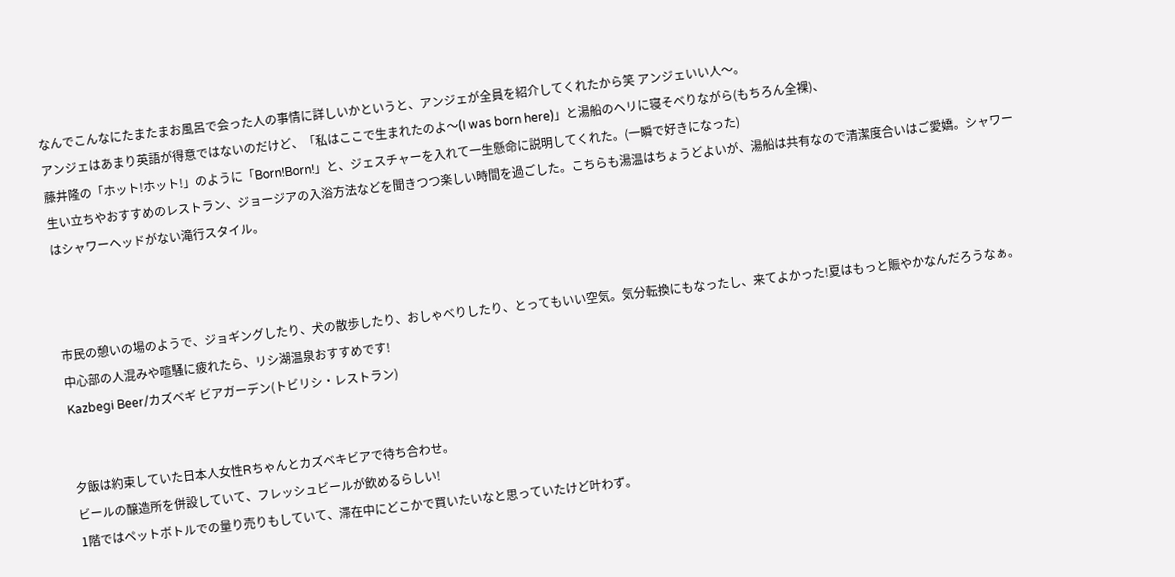なんでこんなにたまたまお風呂で会った人の事情に詳しいかというと、アンジェが全員を紹介してくれたから笑 アンジェいい人〜。
アンジェはあまり英語が得意ではないのだけど、「私はここで生まれたのよ〜(I was born here)」と湯船のヘリに寝そべりながら(もちろん全裸)、
藤井隆の「ホット!ホット!」のように「Born!Born!」と、ジェスチャーを入れて一生懸命に説明してくれた。(一瞬で好きになった)
生い立ちやおすすめのレストラン、ジョージアの入浴方法などを聞きつつ楽しい時間を過ごした。こちらも湯温はちょうどよいが、湯船は共有なので清潔度合いはご愛嬌。シャワーはシャワーヘッドがない滝行スタイル。



市民の憩いの場のようで、ジョギングしたり、犬の散歩したり、おしゃべりしたり、とってもいい空気。気分転換にもなったし、来てよかった!夏はもっと賑やかなんだろうなぁ。
中心部の人混みや喧騒に疲れたら、リシ湖温泉おすすめです!
Kazbegi Beer/カズベギ ビアガーデン(トビリシ・レストラン)


夕飯は約束していた日本人女性Rちゃんとカズベキビアで待ち合わせ。
ビールの醸造所を併設していて、フレッシュビールが飲めるらしい!
1階ではペットボトルでの量り売りもしていて、滞在中にどこかで買いたいなと思っていたけど叶わず。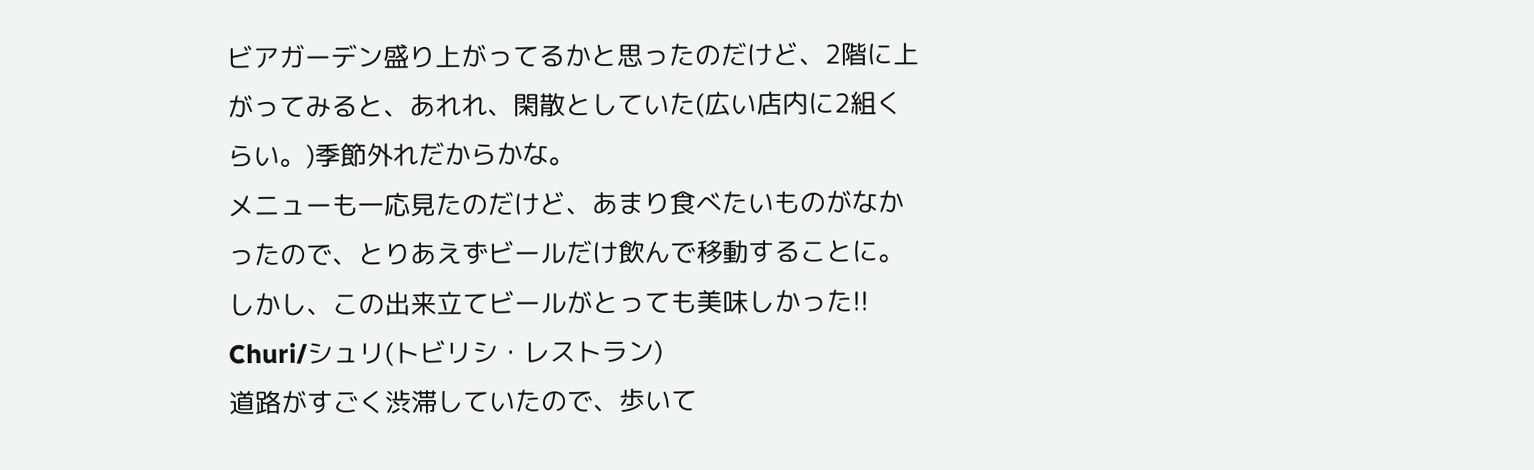ビアガーデン盛り上がってるかと思ったのだけど、2階に上がってみると、あれれ、閑散としていた(広い店内に2組くらい。)季節外れだからかな。
メニューも一応見たのだけど、あまり食べたいものがなかったので、とりあえずビールだけ飲んで移動することに。
しかし、この出来立てビールがとっても美味しかった!!
Churi/シュリ(トビリシ・レストラン)
道路がすごく渋滞していたので、歩いて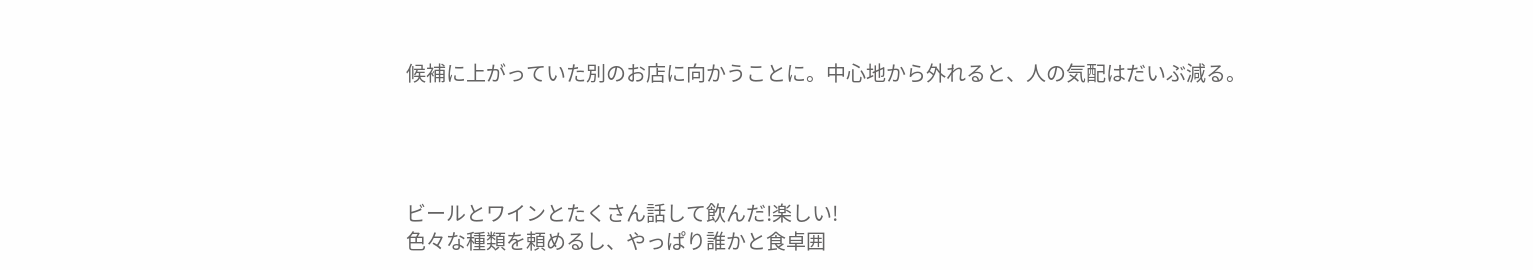候補に上がっていた別のお店に向かうことに。中心地から外れると、人の気配はだいぶ減る。




ビールとワインとたくさん話して飲んだ!楽しい!
色々な種類を頼めるし、やっぱり誰かと食卓囲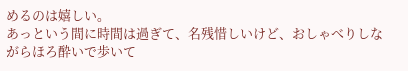めるのは嬉しい。
あっという間に時間は過ぎて、名残惜しいけど、おしゃべりしながらほろ酔いで歩いて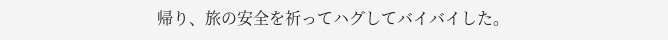帰り、旅の安全を祈ってハグしてバイバイした。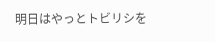明日はやっとトビリシを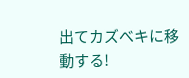出てカズべキに移動する!